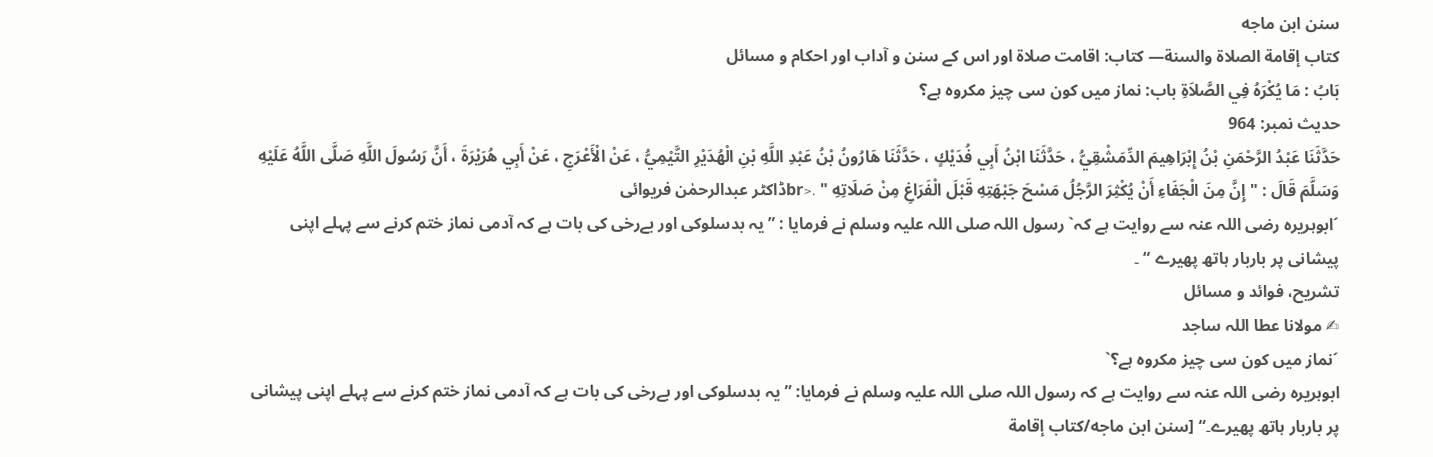سنن ابن ماجه
كتاب إقامة الصلاة والسنة— کتاب: اقامت صلاۃ اور اس کے سنن و آداب اور احکام و مسائل
بَابُ : مَا يُكْرَهُ فِي الصَّلاَةِ باب: نماز میں کون سی چیز مکروہ ہے؟
حدیث نمبر: 964
حَدَّثَنَا عَبْدُ الرَّحْمَنِ بْنُ إِبْرَاهِيمَ الدِّمَشْقِيُّ ، حَدَّثَنَا ابْنُ أَبِي فُدَيْكٍ ، حَدَّثَنَا هَارُونُ بْنُ عَبْدِ اللَّهِ بْنِ الْهُدَيْرِ التَّيْمِيُّ ، عَنْ الْأَعْرَجِ ، عَنْ أَبِي هُرَيْرَةَ ، أَنَّ رَسُولَ اللَّهِ صَلَّى اللَّهُ عَلَيْهِ وَسَلَّمَ قَالَ : " إِنَّ مِنَ الْجَفَاءِ أَنْ يُكْثِرَ الرَّجُلُ مَسْحَ جَبْهَتِهِ قَبْلَ الْفَرَاغِ مِنْ صَلَاتِهِ " .<brڈاکٹر عبدالرحمٰن فریوائی
´ابوہریرہ رضی اللہ عنہ سے روایت ہے کہ` رسول اللہ صلی اللہ علیہ وسلم نے فرمایا : ” یہ بدسلوکی اور بےرخی کی بات ہے کہ آدمی نماز ختم کرنے سے پہلے اپنی پیشانی پر باربار ہاتھ پھیرے “ ۔
تشریح، فوائد و مسائل
✍ مولانا عطا اللہ ساجد
´نماز میں کون سی چیز مکروہ ہے؟`
ابوہریرہ رضی اللہ عنہ سے روایت ہے کہ رسول اللہ صلی اللہ علیہ وسلم نے فرمایا: ” یہ بدسلوکی اور بےرخی کی بات ہے کہ آدمی نماز ختم کرنے سے پہلے اپنی پیشانی پر باربار ہاتھ پھیرے۔“ [سنن ابن ماجه/كتاب إقامة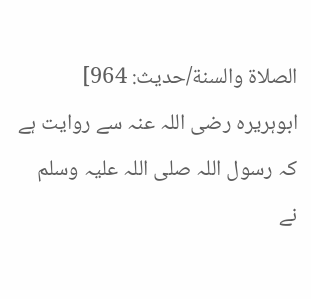الصلاة والسنة/حدیث: 964]
ابوہریرہ رضی اللہ عنہ سے روایت ہے کہ رسول اللہ صلی اللہ علیہ وسلم نے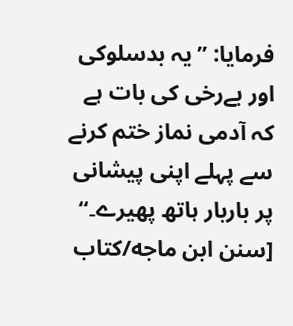فرمایا: ” یہ بدسلوکی اور بےرخی کی بات ہے کہ آدمی نماز ختم کرنے سے پہلے اپنی پیشانی پر باربار ہاتھ پھیرے۔“ [سنن ابن ماجه/كتاب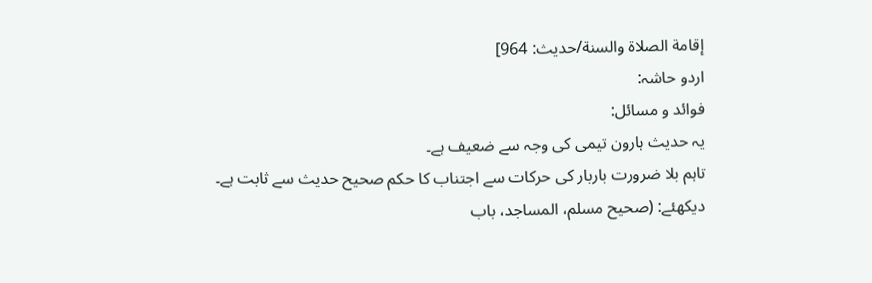إقامة الصلاة والسنة/حدیث: 964]
اردو حاشہ:
فوائد و مسائل:
یہ حدیث ہارون تیمی کی وجہ سے ضعیف ہے۔
تاہم بلا ضرورت باربار کی حرکات سے اجتناب کا حکم صحیح حدیث سے ثابت ہے۔
دیکھئے: (صحیح مسلم، المساجد، باب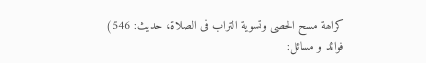کراھة مسح الحصی وتسویة التراب فی الصلاة، حدیث: 546)
فوائد و مسائل: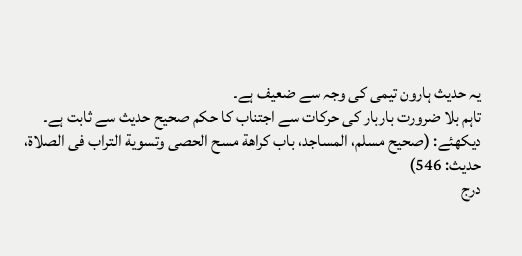یہ حدیث ہارون تیمی کی وجہ سے ضعیف ہے۔
تاہم بلا ضرورت باربار کی حرکات سے اجتناب کا حکم صحیح حدیث سے ثابت ہے۔
دیکھئے: (صحیح مسلم، المساجد، باب کراھة مسح الحصی وتسویة التراب فی الصلاة، حدیث: 546)
درج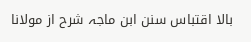بالا اقتباس سنن ابن ماجہ شرح از مولانا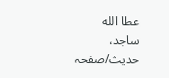عطا الله ساجد، حدیث/صفحہ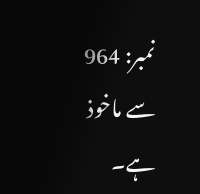نمبر: 964 سے ماخوذ ہے۔